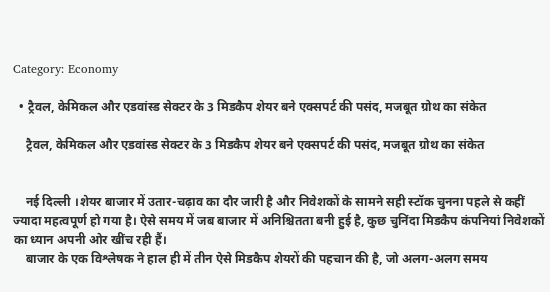Category: Economy

  • ट्रैवल, केमिकल और एडवांस्ड सेक्टर के 3 मिडकैप शेयर बने एक्सपर्ट की पसंद, मजबूत ग्रोथ का संकेत

    ट्रैवल, केमिकल और एडवांस्ड सेक्टर के 3 मिडकैप शेयर बने एक्सपर्ट की पसंद, मजबूत ग्रोथ का संकेत


    नई दिल्ली ।शेयर बाजार में उतार-चढ़ाव का दौर जारी है और निवेशकों के सामने सही स्टॉक चुनना पहले से कहीं ज्यादा महत्वपूर्ण हो गया है। ऐसे समय में जब बाजार में अनिश्चितता बनी हुई है, कुछ चुनिंदा मिडकैप कंपनियां निवेशकों का ध्यान अपनी ओर खींच रही हैं।
    बाजार के एक विश्लेषक ने हाल ही में तीन ऐसे मिडकैप शेयरों की पहचान की है, जो अलग-अलग समय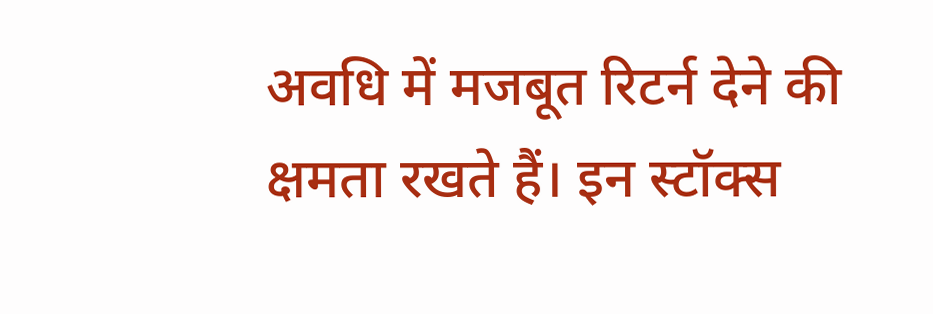अवधि में मजबूत रिटर्न देने की क्षमता रखते हैं। इन स्टॉक्स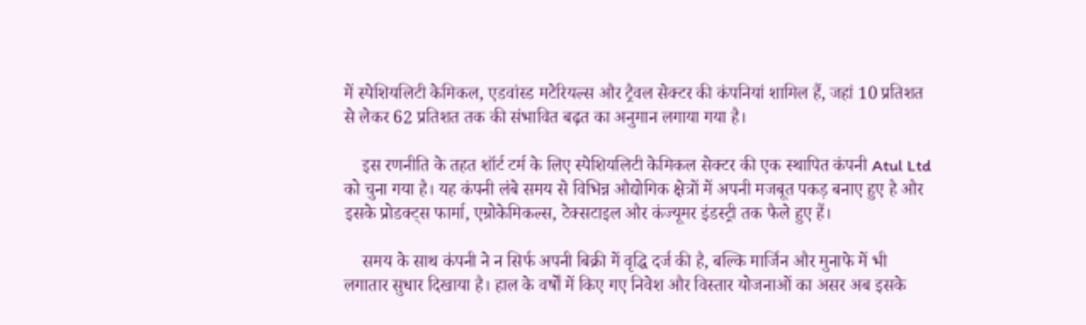में स्पेशियलिटी केमिकल, एडवांस्ड मटेरियल्स और ट्रैवल सेक्टर की कंपनियां शामिल हैं, जहां 10 प्रतिशत से लेकर 62 प्रतिशत तक की संभावित बढ़त का अनुमान लगाया गया है।

    इस रणनीति के तहत शॉर्ट टर्म के लिए स्पेशियलिटी केमिकल सेक्टर की एक स्थापित कंपनी Atul Ltd को चुना गया है। यह कंपनी लंबे समय से विभिन्न औद्योगिक क्षेत्रों में अपनी मजबूत पकड़ बनाए हुए है और इसके प्रोडक्ट्स फार्मा, एग्रोकेमिकल्स, टेक्सटाइल और कंज्यूमर इंडस्ट्री तक फैले हुए हैं।

    समय के साथ कंपनी ने न सिर्फ अपनी बिक्री में वृद्धि दर्ज की है, बल्कि मार्जिन और मुनाफे में भी लगातार सुधार दिखाया है। हाल के वर्षों में किए गए निवेश और विस्तार योजनाओं का असर अब इसके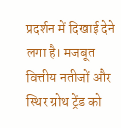प्रदर्शन में दिखाई देने लगा है। मजबूत वित्तीय नतीजों और स्थिर ग्रोथ ट्रेंड को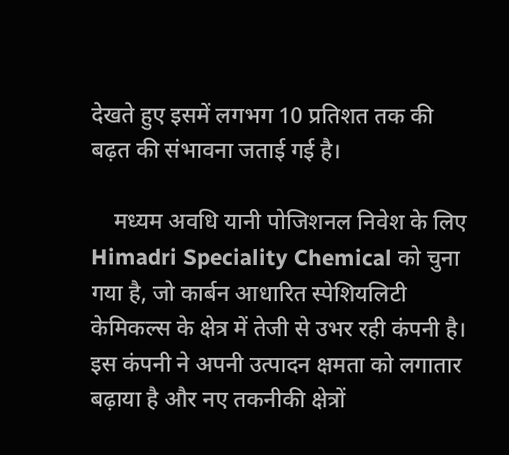देखते हुए इसमें लगभग 10 प्रतिशत तक की बढ़त की संभावना जताई गई है।

    मध्यम अवधि यानी पोजिशनल निवेश के लिए Himadri Speciality Chemical को चुना गया है, जो कार्बन आधारित स्पेशियलिटी केमिकल्स के क्षेत्र में तेजी से उभर रही कंपनी है। इस कंपनी ने अपनी उत्पादन क्षमता को लगातार बढ़ाया है और नए तकनीकी क्षेत्रों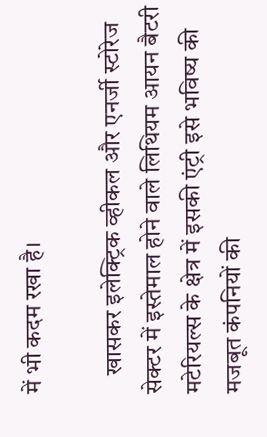में भी कदम रखा है।

    खासकर इलेक्ट्रिक व्हीकल और एनर्जी स्टोरेज सेक्टर में इस्तेमाल होने वाले लिथियम आयन बैटरी मटेरियल्स के क्षेत्र में इसकी एंट्री इसे भविष्य की मजबूत कंपनियों की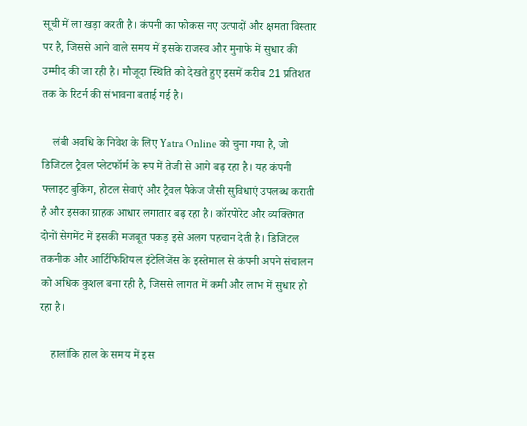सूची में ला खड़ा करती है। कंपनी का फोकस नए उत्पादों और क्षमता विस्तार पर है, जिससे आने वाले समय में इसके राजस्व और मुनाफे में सुधार की उम्मीद की जा रही है। मौजूदा स्थिति को देखते हुए इसमें करीब 21 प्रतिशत तक के रिटर्न की संभावना बताई गई है।

    लंबी अवधि के निवेश के लिए Yatra Online को चुना गया है, जो डिजिटल ट्रैवल प्लेटफॉर्म के रूप में तेजी से आगे बढ़ रहा है। यह कंपनी फ्लाइट बुकिंग, होटल सेवाएं और ट्रैवल पैकेज जैसी सुविधाएं उपलब्ध कराती है और इसका ग्राहक आधार लगातार बढ़ रहा है। कॉरपोरेट और व्यक्तिगत दोनों सेगमेंट में इसकी मजबूत पकड़ इसे अलग पहचान देती है। डिजिटल तकनीक और आर्टिफिशियल इंटेलिजेंस के इस्तेमाल से कंपनी अपने संचालन को अधिक कुशल बना रही है, जिससे लागत में कमी और लाभ में सुधार हो रहा है।

    हालांकि हाल के समय में इस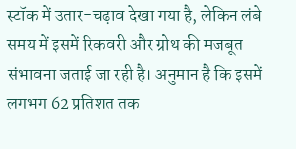स्टॉक में उतार-चढ़ाव देखा गया है, लेकिन लंबे समय में इसमें रिकवरी और ग्रोथ की मजबूत संभावना जताई जा रही है। अनुमान है कि इसमें लगभग 62 प्रतिशत तक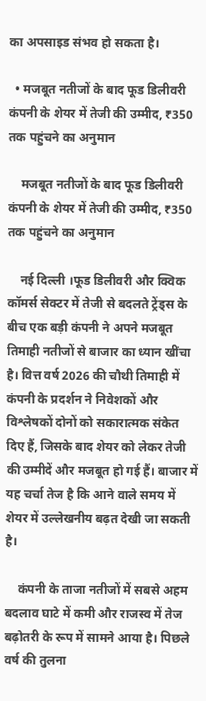का अपसाइड संभव हो सकता है।

  • मजबूत नतीजों के बाद फूड डिलीवरी कंपनी के शेयर में तेजी की उम्मीद, ₹350 तक पहुंचने का अनुमान

    मजबूत नतीजों के बाद फूड डिलीवरी कंपनी के शेयर में तेजी की उम्मीद, ₹350 तक पहुंचने का अनुमान

    नई दिल्ली ।फूड डिलीवरी और क्विक कॉमर्स सेक्टर में तेजी से बदलते ट्रेंड्स के बीच एक बड़ी कंपनी ने अपने मजबूत तिमाही नतीजों से बाजार का ध्यान खींचा है। वित्त वर्ष 2026 की चौथी तिमाही में कंपनी के प्रदर्शन ने निवेशकों और विश्लेषकों दोनों को सकारात्मक संकेत दिए हैं, जिसके बाद शेयर को लेकर तेजी की उम्मीदें और मजबूत हो गई हैं। बाजार में यह चर्चा तेज है कि आने वाले समय में शेयर में उल्लेखनीय बढ़त देखी जा सकती है।

    कंपनी के ताजा नतीजों में सबसे अहम बदलाव घाटे में कमी और राजस्व में तेज बढ़ोतरी के रूप में सामने आया है। पिछले वर्ष की तुलना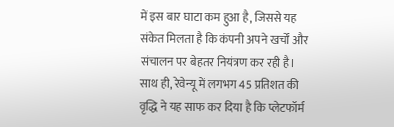में इस बार घाटा कम हुआ है, जिससे यह संकेत मिलता है कि कंपनी अपने खर्चों और संचालन पर बेहतर नियंत्रण कर रही है। साथ ही, रेवेन्यू में लगभग 45 प्रतिशत की वृद्धि ने यह साफ कर दिया है कि प्लेटफॉर्म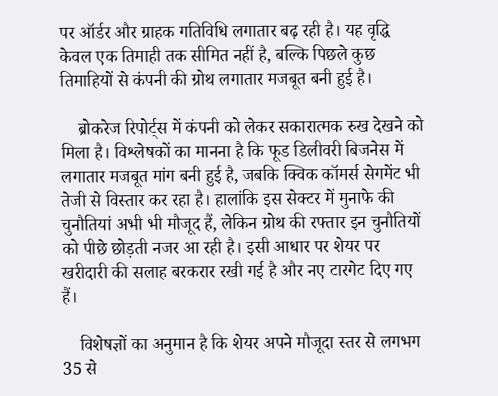पर ऑर्डर और ग्राहक गतिविधि लगातार बढ़ रही है। यह वृद्धि केवल एक तिमाही तक सीमित नहीं है, बल्कि पिछले कुछ तिमाहियों से कंपनी की ग्रोथ लगातार मजबूत बनी हुई है।

    ब्रोकरेज रिपोर्ट्स में कंपनी को लेकर सकारात्मक रुख देखने को मिला है। विश्लेषकों का मानना है कि फूड डिलीवरी बिजनेस में लगातार मजबूत मांग बनी हुई है, जबकि क्विक कॉमर्स सेगमेंट भी तेजी से विस्तार कर रहा है। हालांकि इस सेक्टर में मुनाफे की चुनौतियां अभी भी मौजूद हैं, लेकिन ग्रोथ की रफ्तार इन चुनौतियों को पीछे छोड़ती नजर आ रही है। इसी आधार पर शेयर पर खरीदारी की सलाह बरकरार रखी गई है और नए टारगेट दिए गए हैं।

    विशेषज्ञों का अनुमान है कि शेयर अपने मौजूदा स्तर से लगभग 35 से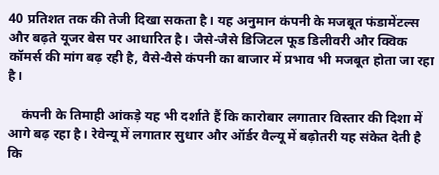40 प्रतिशत तक की तेजी दिखा सकता है। यह अनुमान कंपनी के मजबूत फंडामेंटल्स और बढ़ते यूजर बेस पर आधारित है। जैसे-जैसे डिजिटल फूड डिलीवरी और क्विक कॉमर्स की मांग बढ़ रही है, वैसे-वैसे कंपनी का बाजार में प्रभाव भी मजबूत होता जा रहा है।

    कंपनी के तिमाही आंकड़े यह भी दर्शाते हैं कि कारोबार लगातार विस्तार की दिशा में आगे बढ़ रहा है। रेवेन्यू में लगातार सुधार और ऑर्डर वैल्यू में बढ़ोतरी यह संकेत देती है कि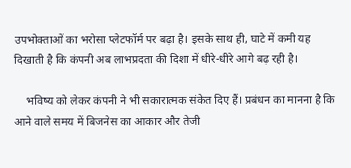उपभोक्ताओं का भरोसा प्लेटफॉर्म पर बढ़ा है। इसके साथ ही, घाटे में कमी यह दिखाती है कि कंपनी अब लाभप्रदता की दिशा में धीरे-धीरे आगे बढ़ रही है।

    भविष्य को लेकर कंपनी ने भी सकारात्मक संकेत दिए हैं। प्रबंधन का मानना है कि आने वाले समय में बिजनेस का आकार और तेजी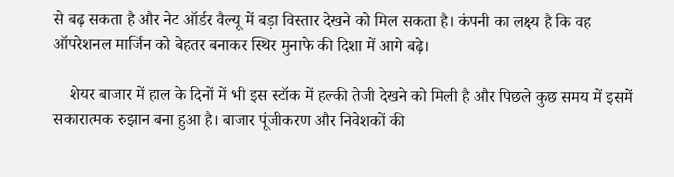से बढ़ सकता है और नेट ऑर्डर वैल्यू में बड़ा विस्तार देखने को मिल सकता है। कंपनी का लक्ष्य है कि वह ऑपरेशनल मार्जिन को बेहतर बनाकर स्थिर मुनाफे की दिशा में आगे बढ़े।

    शेयर बाजार में हाल के दिनों में भी इस स्टॉक में हल्की तेजी देखने को मिली है और पिछले कुछ समय में इसमें सकारात्मक रुझान बना हुआ है। बाजार पूंजीकरण और निवेशकों की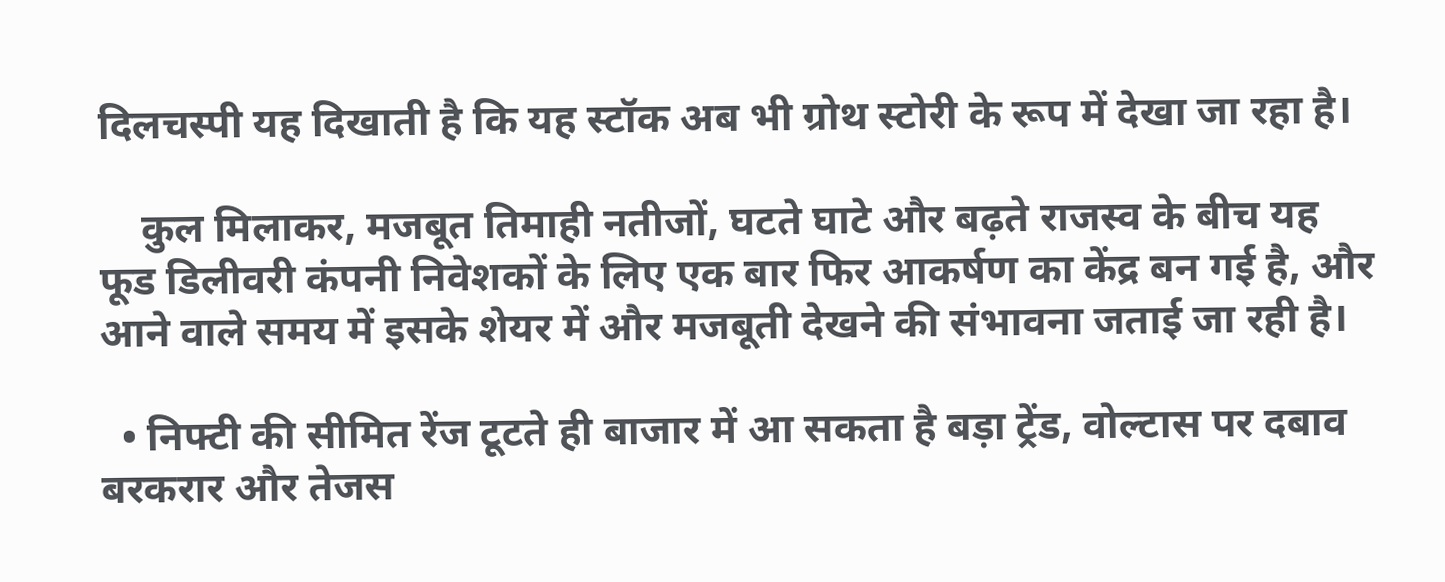दिलचस्पी यह दिखाती है कि यह स्टॉक अब भी ग्रोथ स्टोरी के रूप में देखा जा रहा है।

    कुल मिलाकर, मजबूत तिमाही नतीजों, घटते घाटे और बढ़ते राजस्व के बीच यह फूड डिलीवरी कंपनी निवेशकों के लिए एक बार फिर आकर्षण का केंद्र बन गई है, और आने वाले समय में इसके शेयर में और मजबूती देखने की संभावना जताई जा रही है।

  • निफ्टी की सीमित रेंज टूटते ही बाजार में आ सकता है बड़ा ट्रेंड, वोल्टास पर दबाव बरकरार और तेजस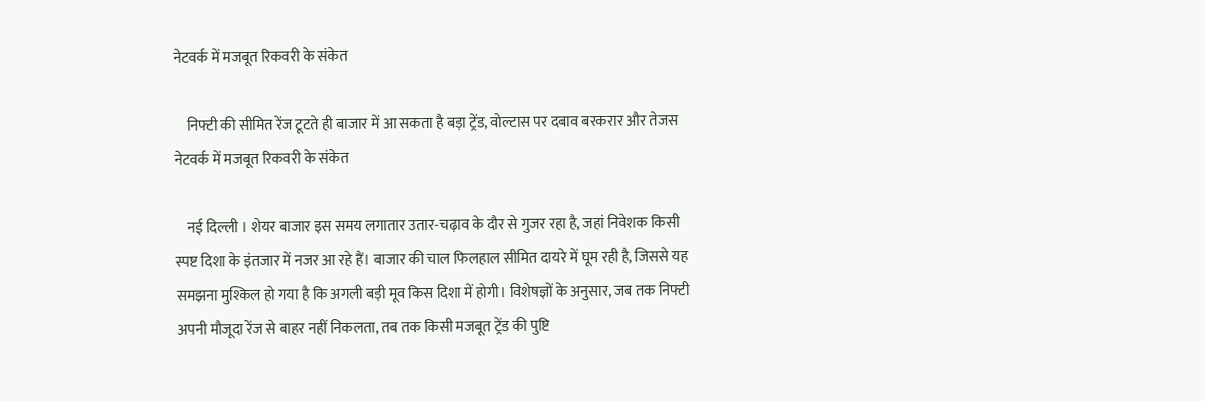नेटवर्क में मजबूत रिकवरी के संकेत

    निफ्टी की सीमित रेंज टूटते ही बाजार में आ सकता है बड़ा ट्रेंड, वोल्टास पर दबाव बरकरार और तेजस नेटवर्क में मजबूत रिकवरी के संकेत

    नई दिल्ली । शेयर बाजार इस समय लगातार उतार-चढ़ाव के दौर से गुजर रहा है, जहां निवेशक किसी स्पष्ट दिशा के इंतजार में नजर आ रहे हैं। बाजार की चाल फिलहाल सीमित दायरे में घूम रही है, जिससे यह समझना मुश्किल हो गया है कि अगली बड़ी मूव किस दिशा में होगी। विशेषज्ञों के अनुसार, जब तक निफ्टी अपनी मौजूदा रेंज से बाहर नहीं निकलता, तब तक किसी मजबूत ट्रेंड की पुष्टि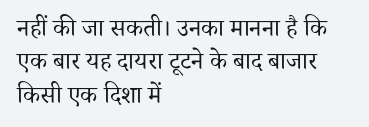नहीं की जा सकती। उनका मानना है कि एक बार यह दायरा टूटने के बाद बाजार किसी एक दिशा में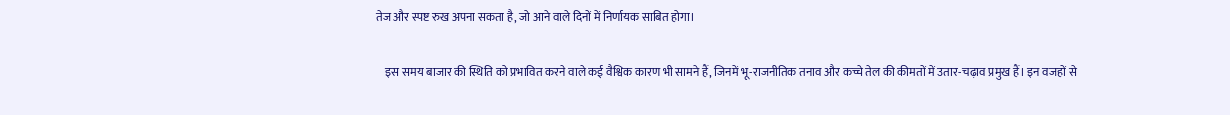तेज और स्पष्ट रुख अपना सकता है, जो आने वाले दिनों में निर्णायक साबित होगा।

    इस समय बाजार की स्थिति को प्रभावित करने वाले कई वैश्विक कारण भी सामने हैं, जिनमें भू-राजनीतिक तनाव और कच्चे तेल की कीमतों में उतार-चढ़ाव प्रमुख हैं। इन वजहों से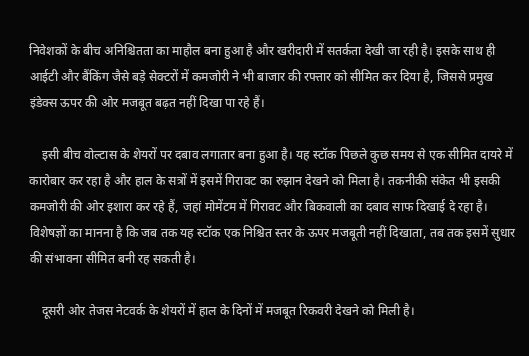निवेशकों के बीच अनिश्चितता का माहौल बना हुआ है और खरीदारी में सतर्कता देखी जा रही है। इसके साथ ही आईटी और बैंकिंग जैसे बड़े सेक्टरों में कमजोरी ने भी बाजार की रफ्तार को सीमित कर दिया है, जिससे प्रमुख इंडेक्स ऊपर की ओर मजबूत बढ़त नहीं दिखा पा रहे हैं।

    इसी बीच वोल्टास के शेयरों पर दबाव लगातार बना हुआ है। यह स्टॉक पिछले कुछ समय से एक सीमित दायरे में कारोबार कर रहा है और हाल के सत्रों में इसमें गिरावट का रुझान देखने को मिला है। तकनीकी संकेत भी इसकी कमजोरी की ओर इशारा कर रहे हैं, जहां मोमेंटम में गिरावट और बिकवाली का दबाव साफ दिखाई दे रहा है। विशेषज्ञों का मानना है कि जब तक यह स्टॉक एक निश्चित स्तर के ऊपर मजबूती नहीं दिखाता, तब तक इसमें सुधार की संभावना सीमित बनी रह सकती है।

    दूसरी ओर तेजस नेटवर्क के शेयरों में हाल के दिनों में मजबूत रिकवरी देखने को मिली है।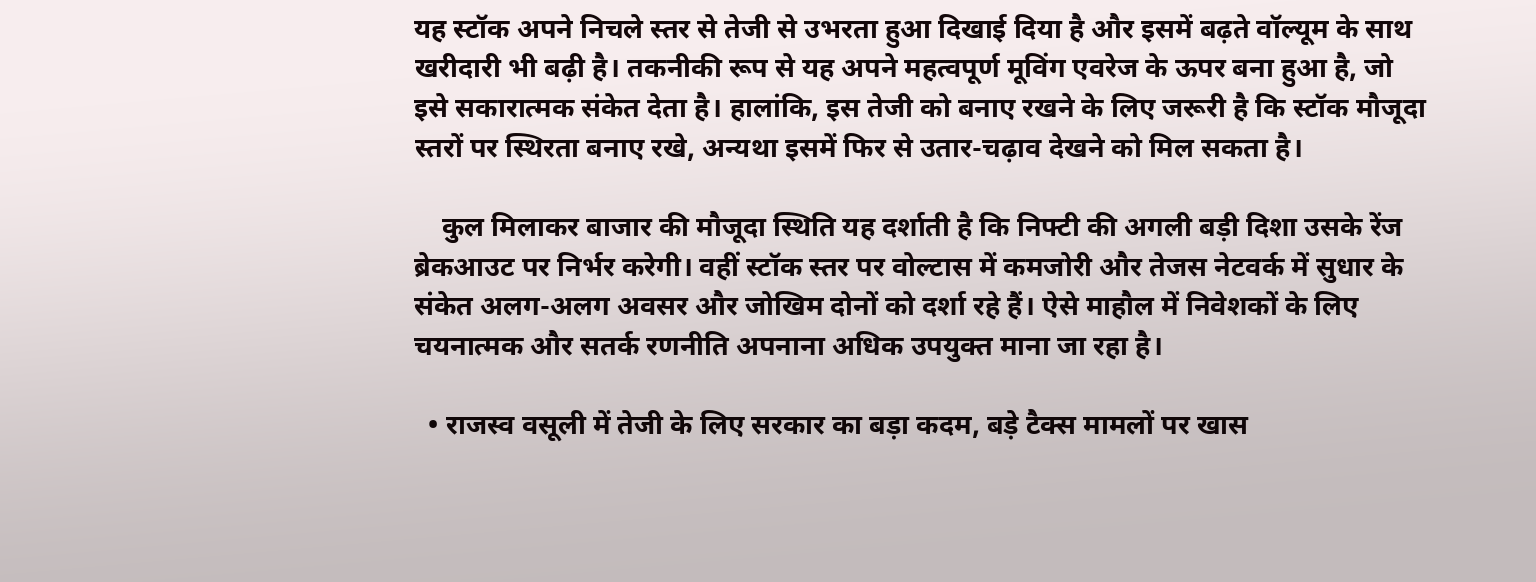यह स्टॉक अपने निचले स्तर से तेजी से उभरता हुआ दिखाई दिया है और इसमें बढ़ते वॉल्यूम के साथ खरीदारी भी बढ़ी है। तकनीकी रूप से यह अपने महत्वपूर्ण मूविंग एवरेज के ऊपर बना हुआ है, जो इसे सकारात्मक संकेत देता है। हालांकि, इस तेजी को बनाए रखने के लिए जरूरी है कि स्टॉक मौजूदा स्तरों पर स्थिरता बनाए रखे, अन्यथा इसमें फिर से उतार-चढ़ाव देखने को मिल सकता है।

    कुल मिलाकर बाजार की मौजूदा स्थिति यह दर्शाती है कि निफ्टी की अगली बड़ी दिशा उसके रेंज ब्रेकआउट पर निर्भर करेगी। वहीं स्टॉक स्तर पर वोल्टास में कमजोरी और तेजस नेटवर्क में सुधार के संकेत अलग-अलग अवसर और जोखिम दोनों को दर्शा रहे हैं। ऐसे माहौल में निवेशकों के लिए चयनात्मक और सतर्क रणनीति अपनाना अधिक उपयुक्त माना जा रहा है।

  • राजस्व वसूली में तेजी के लिए सरकार का बड़ा कदम, बड़े टैक्स मामलों पर खास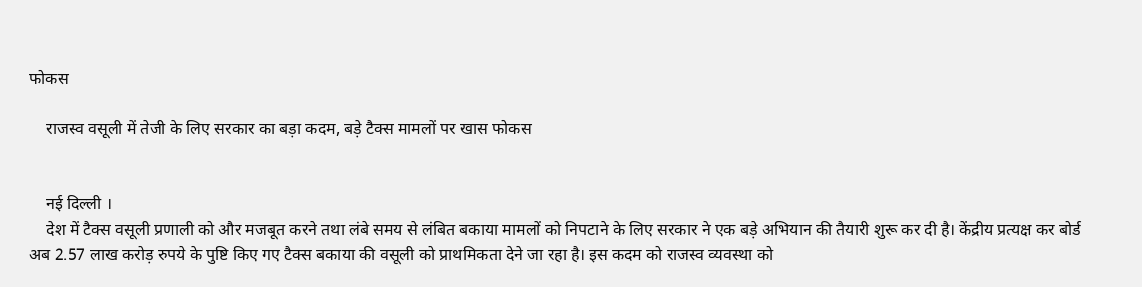फोकस

    राजस्व वसूली में तेजी के लिए सरकार का बड़ा कदम, बड़े टैक्स मामलों पर खास फोकस


    नई दिल्ली ।
    देश में टैक्स वसूली प्रणाली को और मजबूत करने तथा लंबे समय से लंबित बकाया मामलों को निपटाने के लिए सरकार ने एक बड़े अभियान की तैयारी शुरू कर दी है। केंद्रीय प्रत्यक्ष कर बोर्ड अब 2.57 लाख करोड़ रुपये के पुष्टि किए गए टैक्स बकाया की वसूली को प्राथमिकता देने जा रहा है। इस कदम को राजस्व व्यवस्था को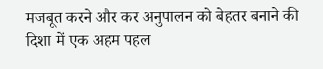मजबूत करने और कर अनुपालन को बेहतर बनाने की दिशा में एक अहम पहल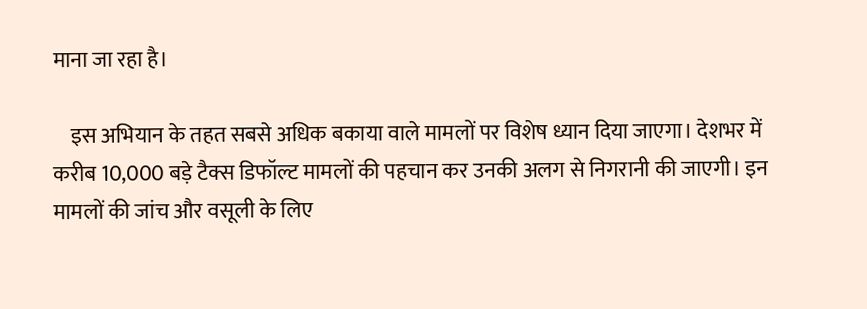माना जा रहा है।

    इस अभियान के तहत सबसे अधिक बकाया वाले मामलों पर विशेष ध्यान दिया जाएगा। देशभर में करीब 10,000 बड़े टैक्स डिफॉल्ट मामलों की पहचान कर उनकी अलग से निगरानी की जाएगी। इन मामलों की जांच और वसूली के लिए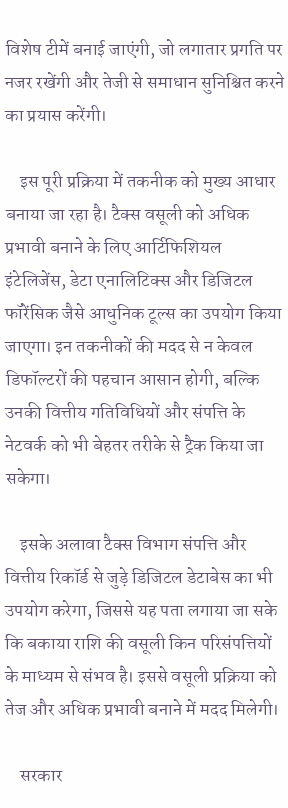विशेष टीमें बनाई जाएंगी, जो लगातार प्रगति पर नजर रखेंगी और तेजी से समाधान सुनिश्चित करने का प्रयास करेंगी।

    इस पूरी प्रक्रिया में तकनीक को मुख्य आधार बनाया जा रहा है। टैक्स वसूली को अधिक प्रभावी बनाने के लिए आर्टिफिशियल इंटेलिजेंस, डेटा एनालिटिक्स और डिजिटल फॉरेंसिक जैसे आधुनिक टूल्स का उपयोग किया जाएगा। इन तकनीकों की मदद से न केवल डिफॉल्टरों की पहचान आसान होगी, बल्कि उनकी वित्तीय गतिविधियों और संपत्ति के नेटवर्क को भी बेहतर तरीके से ट्रैक किया जा सकेगा।

    इसके अलावा टैक्स विभाग संपत्ति और वित्तीय रिकॉर्ड से जुड़े डिजिटल डेटाबेस का भी उपयोग करेगा, जिससे यह पता लगाया जा सके कि बकाया राशि की वसूली किन परिसंपत्तियों के माध्यम से संभव है। इससे वसूली प्रक्रिया को तेज और अधिक प्रभावी बनाने में मदद मिलेगी।

    सरकार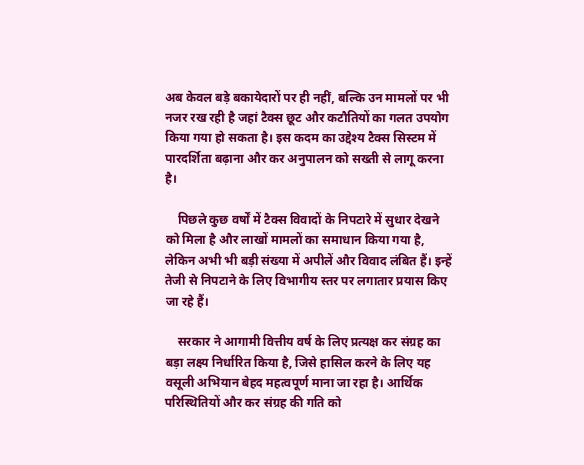अब केवल बड़े बकायेदारों पर ही नहीं, बल्कि उन मामलों पर भी नजर रख रही है जहां टैक्स छूट और कटौतियों का गलत उपयोग किया गया हो सकता है। इस कदम का उद्देश्य टैक्स सिस्टम में पारदर्शिता बढ़ाना और कर अनुपालन को सख्ती से लागू करना है।

    पिछले कुछ वर्षों में टैक्स विवादों के निपटारे में सुधार देखने को मिला है और लाखों मामलों का समाधान किया गया है, लेकिन अभी भी बड़ी संख्या में अपीलें और विवाद लंबित हैं। इन्हें तेजी से निपटाने के लिए विभागीय स्तर पर लगातार प्रयास किए जा रहे हैं।

    सरकार ने आगामी वित्तीय वर्ष के लिए प्रत्यक्ष कर संग्रह का बड़ा लक्ष्य निर्धारित किया है, जिसे हासिल करने के लिए यह वसूली अभियान बेहद महत्वपूर्ण माना जा रहा है। आर्थिक परिस्थितियों और कर संग्रह की गति को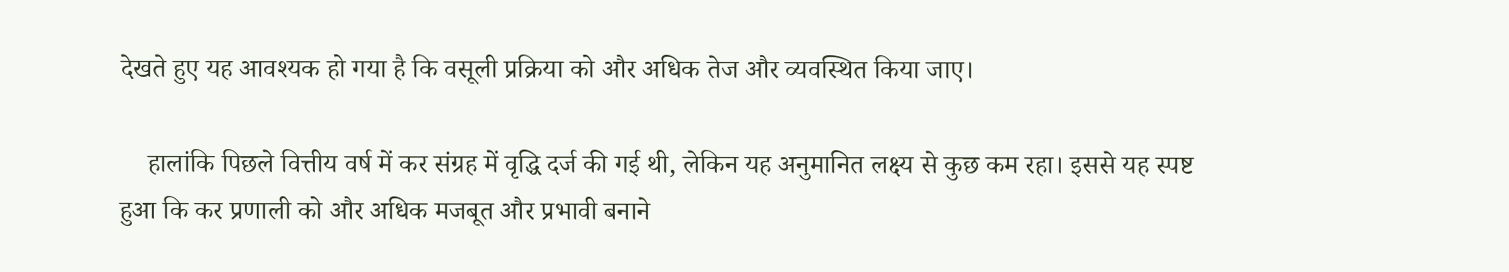देखते हुए यह आवश्यक हो गया है कि वसूली प्रक्रिया को और अधिक तेज और व्यवस्थित किया जाए।

    हालांकि पिछले वित्तीय वर्ष में कर संग्रह में वृद्धि दर्ज की गई थी, लेकिन यह अनुमानित लक्ष्य से कुछ कम रहा। इससे यह स्पष्ट हुआ कि कर प्रणाली को और अधिक मजबूत और प्रभावी बनाने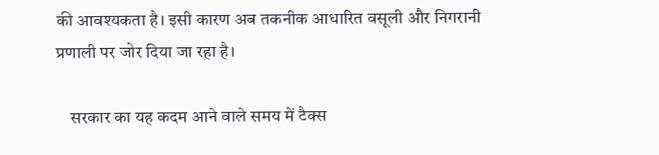की आवश्यकता है। इसी कारण अब तकनीक आधारित वसूली और निगरानी प्रणाली पर जोर दिया जा रहा है।

    सरकार का यह कदम आने वाले समय में टैक्स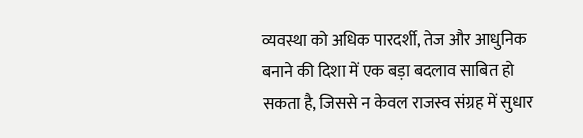व्यवस्था को अधिक पारदर्शी, तेज और आधुनिक बनाने की दिशा में एक बड़ा बदलाव साबित हो सकता है, जिससे न केवल राजस्व संग्रह में सुधार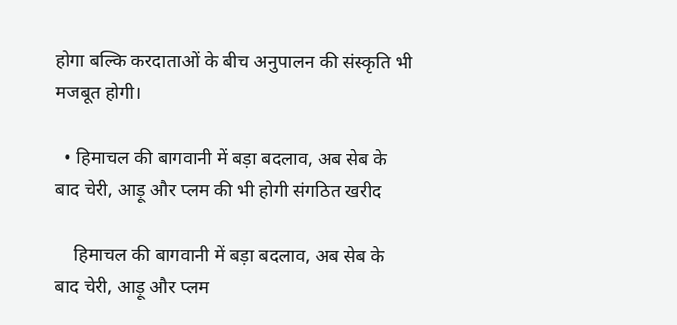होगा बल्कि करदाताओं के बीच अनुपालन की संस्कृति भी मजबूत होगी।

  • हिमाचल की बागवानी में बड़ा बदलाव, अब सेब के बाद चेरी, आड़ू और प्लम की भी होगी संगठित खरीद

    हिमाचल की बागवानी में बड़ा बदलाव, अब सेब के बाद चेरी, आड़ू और प्लम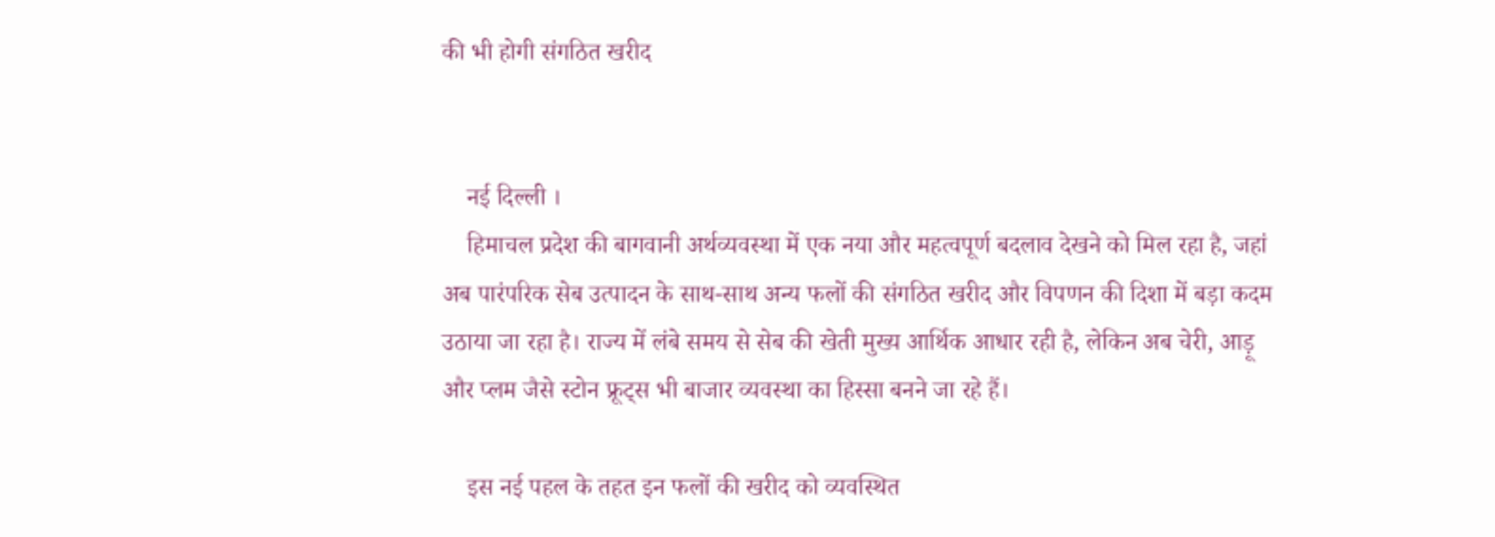की भी होगी संगठित खरीद


    नई दिल्ली ।
    हिमाचल प्रदेश की बागवानी अर्थव्यवस्था में एक नया और महत्वपूर्ण बदलाव देखने को मिल रहा है, जहां अब पारंपरिक सेब उत्पादन के साथ-साथ अन्य फलों की संगठित खरीद और विपणन की दिशा में बड़ा कदम उठाया जा रहा है। राज्य में लंबे समय से सेब की खेती मुख्य आर्थिक आधार रही है, लेकिन अब चेरी, आड़ू और प्लम जैसे स्टोन फ्रूट्स भी बाजार व्यवस्था का हिस्सा बनने जा रहे हैं।

    इस नई पहल के तहत इन फलों की खरीद को व्यवस्थित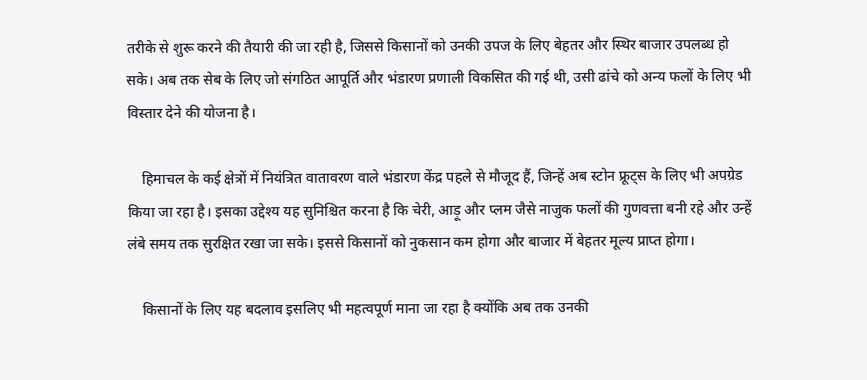तरीके से शुरू करने की तैयारी की जा रही है, जिससे किसानों को उनकी उपज के लिए बेहतर और स्थिर बाजार उपलब्ध हो सके। अब तक सेब के लिए जो संगठित आपूर्ति और भंडारण प्रणाली विकसित की गई थी, उसी ढांचे को अन्य फलों के लिए भी विस्तार देने की योजना है।

    हिमाचल के कई क्षेत्रों में नियंत्रित वातावरण वाले भंडारण केंद्र पहले से मौजूद हैं, जिन्हें अब स्टोन फ्रूट्स के लिए भी अपग्रेड किया जा रहा है। इसका उद्देश्य यह सुनिश्चित करना है कि चेरी, आड़ू और प्लम जैसे नाजुक फलों की गुणवत्ता बनी रहे और उन्हें लंबे समय तक सुरक्षित रखा जा सके। इससे किसानों को नुकसान कम होगा और बाजार में बेहतर मूल्य प्राप्त होगा।

    किसानों के लिए यह बदलाव इसलिए भी महत्वपूर्ण माना जा रहा है क्योंकि अब तक उनकी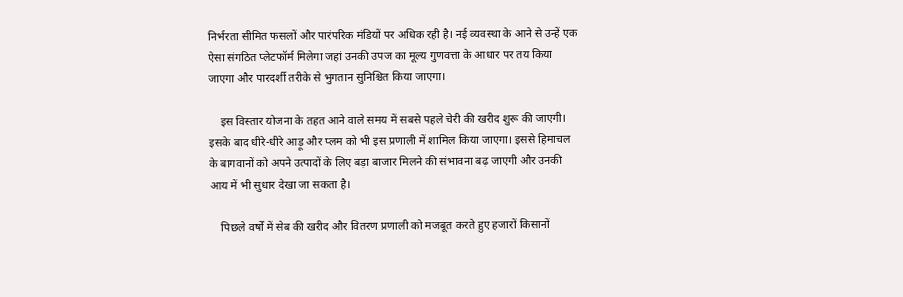निर्भरता सीमित फसलों और पारंपरिक मंडियों पर अधिक रही है। नई व्यवस्था के आने से उन्हें एक ऐसा संगठित प्लेटफॉर्म मिलेगा जहां उनकी उपज का मूल्य गुणवत्ता के आधार पर तय किया जाएगा और पारदर्शी तरीके से भुगतान सुनिश्चित किया जाएगा।

    इस विस्तार योजना के तहत आने वाले समय में सबसे पहले चेरी की खरीद शुरू की जाएगी। इसके बाद धीरे-धीरे आड़ू और प्लम को भी इस प्रणाली में शामिल किया जाएगा। इससे हिमाचल के बागवानों को अपने उत्पादों के लिए बड़ा बाजार मिलने की संभावना बढ़ जाएगी और उनकी आय में भी सुधार देखा जा सकता है।

    पिछले वर्षों में सेब की खरीद और वितरण प्रणाली को मजबूत करते हुए हजारों किसानों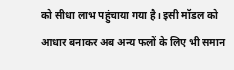को सीधा लाभ पहुंचाया गया है। इसी मॉडल को आधार बनाकर अब अन्य फलों के लिए भी समान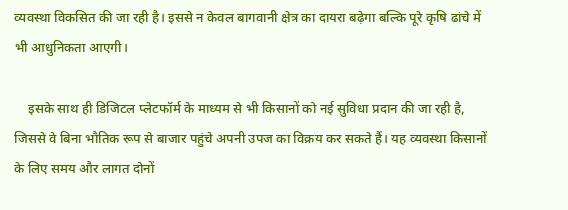व्यवस्था विकसित की जा रही है। इससे न केवल बागवानी क्षेत्र का दायरा बढ़ेगा बल्कि पूरे कृषि ढांचे में भी आधुनिकता आएगी।

    इसके साथ ही डिजिटल प्लेटफॉर्म के माध्यम से भी किसानों को नई सुविधा प्रदान की जा रही है, जिससे वे बिना भौतिक रूप से बाजार पहुंचे अपनी उपज का विक्रय कर सकते हैं। यह व्यवस्था किसानों के लिए समय और लागत दोनों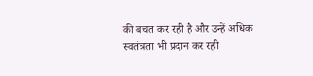की बचत कर रही है और उन्हें अधिक स्वतंत्रता भी प्रदान कर रही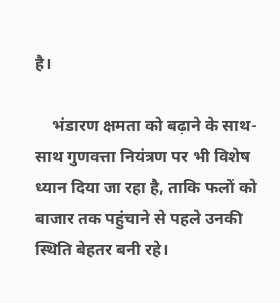है।

    भंडारण क्षमता को बढ़ाने के साथ-साथ गुणवत्ता नियंत्रण पर भी विशेष ध्यान दिया जा रहा है, ताकि फलों को बाजार तक पहुंचाने से पहले उनकी स्थिति बेहतर बनी रहे।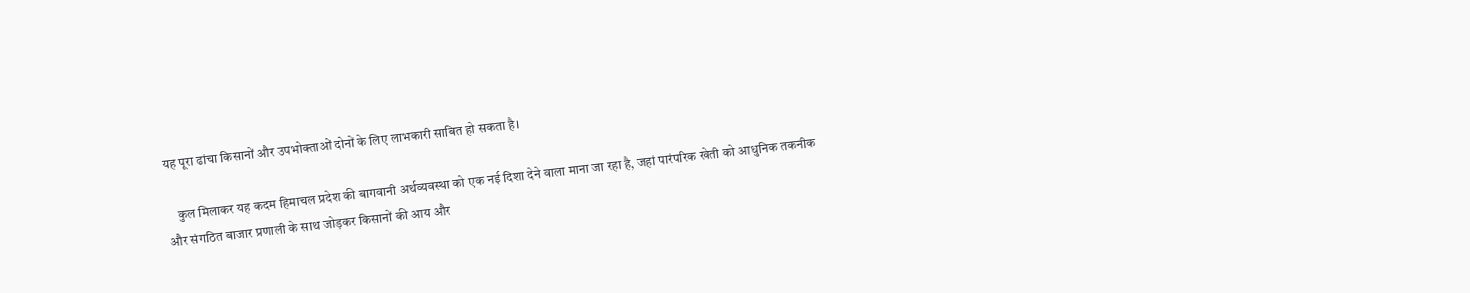यह पूरा ढांचा किसानों और उपभोक्ताओं दोनों के लिए लाभकारी साबित हो सकता है।

    कुल मिलाकर यह कदम हिमाचल प्रदेश की बागवानी अर्थव्यवस्था को एक नई दिशा देने वाला माना जा रहा है, जहां पारंपरिक खेती को आधुनिक तकनीक और संगठित बाजार प्रणाली के साथ जोड़कर किसानों की आय और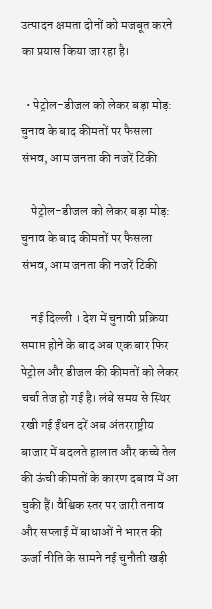उत्पादन क्षमता दोनों को मजबूत करने का प्रयास किया जा रहा है।

  • पेट्रोल-डीजल को लेकर बड़ा मोड़: चुनाव के बाद कीमतों पर फैसला संभव, आम जनता की नजरें टिकी

    पेट्रोल-डीजल को लेकर बड़ा मोड़: चुनाव के बाद कीमतों पर फैसला संभव, आम जनता की नजरें टिकी

    नई दिल्ली । देश में चुनावी प्रक्रिया समाप्त होने के बाद अब एक बार फिर पेट्रोल और डीजल की कीमतों को लेकर चर्चा तेज हो गई है। लंबे समय से स्थिर रखी गई ईंधन दरें अब अंतरराष्ट्रीय बाजार में बदलते हालात और कच्चे तेल की ऊंची कीमतों के कारण दबाव में आ चुकी हैं। वैश्विक स्तर पर जारी तनाव और सप्लाई में बाधाओं ने भारत की ऊर्जा नीति के सामने नई चुनौती खड़ी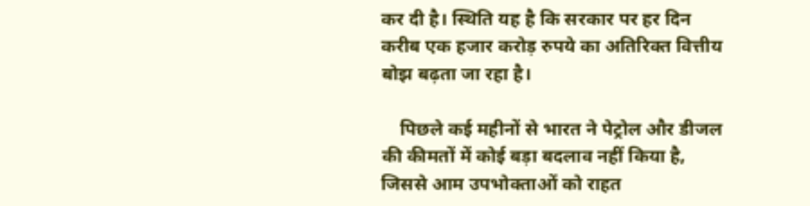कर दी है। स्थिति यह है कि सरकार पर हर दिन करीब एक हजार करोड़ रुपये का अतिरिक्त वित्तीय बोझ बढ़ता जा रहा है।

    पिछले कई महीनों से भारत ने पेट्रोल और डीजल की कीमतों में कोई बड़ा बदलाव नहीं किया है, जिससे आम उपभोक्ताओं को राहत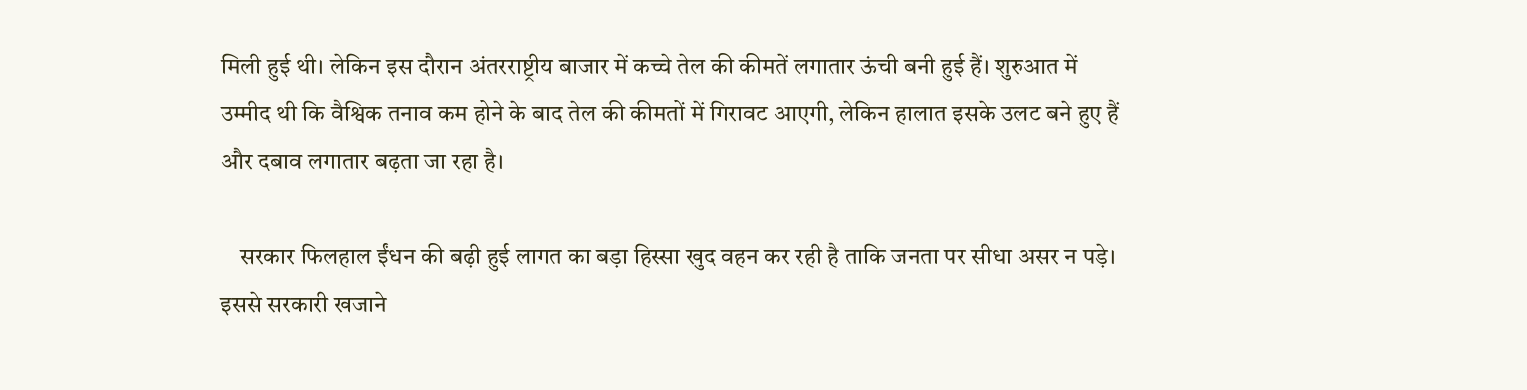मिली हुई थी। लेकिन इस दौरान अंतरराष्ट्रीय बाजार में कच्चे तेल की कीमतें लगातार ऊंची बनी हुई हैं। शुरुआत में उम्मीद थी कि वैश्विक तनाव कम होने के बाद तेल की कीमतों में गिरावट आएगी, लेकिन हालात इसके उलट बने हुए हैं और दबाव लगातार बढ़ता जा रहा है।

    सरकार फिलहाल ईंधन की बढ़ी हुई लागत का बड़ा हिस्सा खुद वहन कर रही है ताकि जनता पर सीधा असर न पड़े। इससे सरकारी खजाने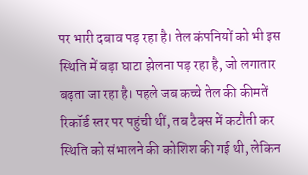पर भारी दबाव पड़ रहा है। तेल कंपनियों को भी इस स्थिति में बड़ा घाटा झेलना पड़ रहा है, जो लगातार बढ़ता जा रहा है। पहले जब कच्चे तेल की कीमतें रिकॉर्ड स्तर पर पहुंची थीं, तब टैक्स में कटौती कर स्थिति को संभालने की कोशिश की गई थी, लेकिन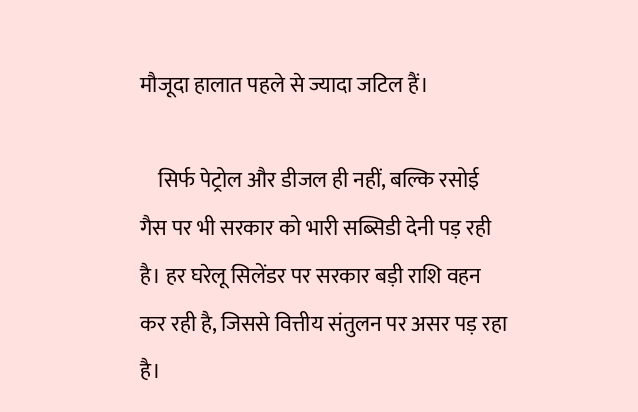मौजूदा हालात पहले से ज्यादा जटिल हैं।

    सिर्फ पेट्रोल और डीजल ही नहीं, बल्कि रसोई गैस पर भी सरकार को भारी सब्सिडी देनी पड़ रही है। हर घरेलू सिलेंडर पर सरकार बड़ी राशि वहन कर रही है, जिससे वित्तीय संतुलन पर असर पड़ रहा है।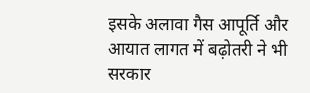इसके अलावा गैस आपूर्ति और आयात लागत में बढ़ोतरी ने भी सरकार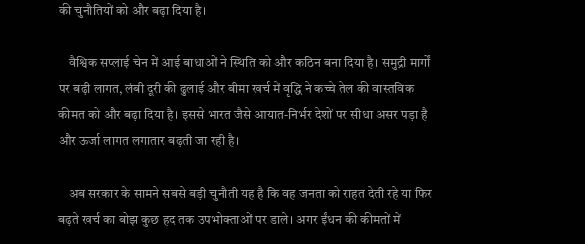की चुनौतियों को और बढ़ा दिया है।

    वैश्विक सप्लाई चेन में आई बाधाओं ने स्थिति को और कठिन बना दिया है। समुद्री मार्गों पर बढ़ी लागत, लंबी दूरी की ढुलाई और बीमा खर्च में वृद्धि ने कच्चे तेल की वास्तविक कीमत को और बढ़ा दिया है। इससे भारत जैसे आयात-निर्भर देशों पर सीधा असर पड़ा है और ऊर्जा लागत लगातार बढ़ती जा रही है।

    अब सरकार के सामने सबसे बड़ी चुनौती यह है कि वह जनता को राहत देती रहे या फिर बढ़ते खर्च का बोझ कुछ हद तक उपभोक्ताओं पर डाले। अगर ईंधन की कीमतों में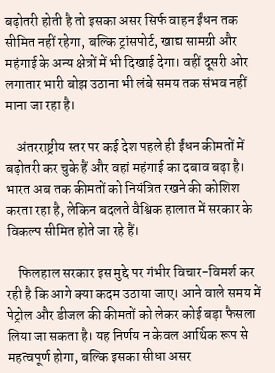बढ़ोतरी होती है तो इसका असर सिर्फ वाहन ईंधन तक सीमित नहीं रहेगा, बल्कि ट्रांसपोर्ट, खाद्य सामग्री और महंगाई के अन्य क्षेत्रों में भी दिखाई देगा। वहीं दूसरी ओर लगातार भारी बोझ उठाना भी लंबे समय तक संभव नहीं माना जा रहा है।

    अंतरराष्ट्रीय स्तर पर कई देश पहले ही ईंधन कीमतों में बढ़ोतरी कर चुके हैं और वहां महंगाई का दबाव बढ़ा है। भारत अब तक कीमतों को नियंत्रित रखने की कोशिश करता रहा है, लेकिन बदलते वैश्विक हालात में सरकार के विकल्प सीमित होते जा रहे हैं।

    फिलहाल सरकार इस मुद्दे पर गंभीर विचार-विमर्श कर रही है कि आगे क्या कदम उठाया जाए। आने वाले समय में पेट्रोल और डीजल की कीमतों को लेकर कोई बड़ा फैसला लिया जा सकता है। यह निर्णय न केवल आर्थिक रूप से महत्वपूर्ण होगा, बल्कि इसका सीधा असर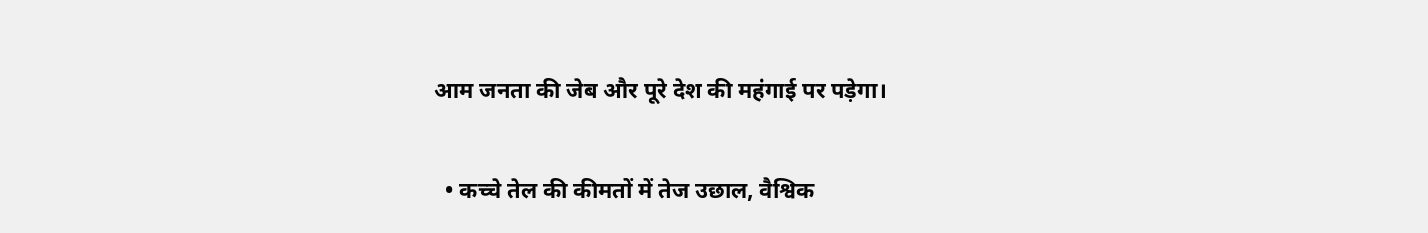आम जनता की जेब और पूरे देश की महंगाई पर पड़ेगा।

  • कच्चे तेल की कीमतों में तेज उछाल, वैश्विक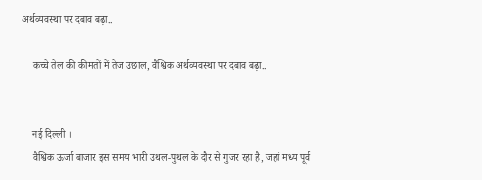अर्थव्यवस्था पर दबाव बढ़ा..

    कच्चे तेल की कीमतों में तेज उछाल, वैश्विक अर्थव्यवस्था पर दबाव बढ़ा..


    नई दिल्ली ।
    वैश्विक ऊर्जा बाजार इस समय भारी उथल-पुथल के दौर से गुजर रहा है, जहां मध्य पूर्व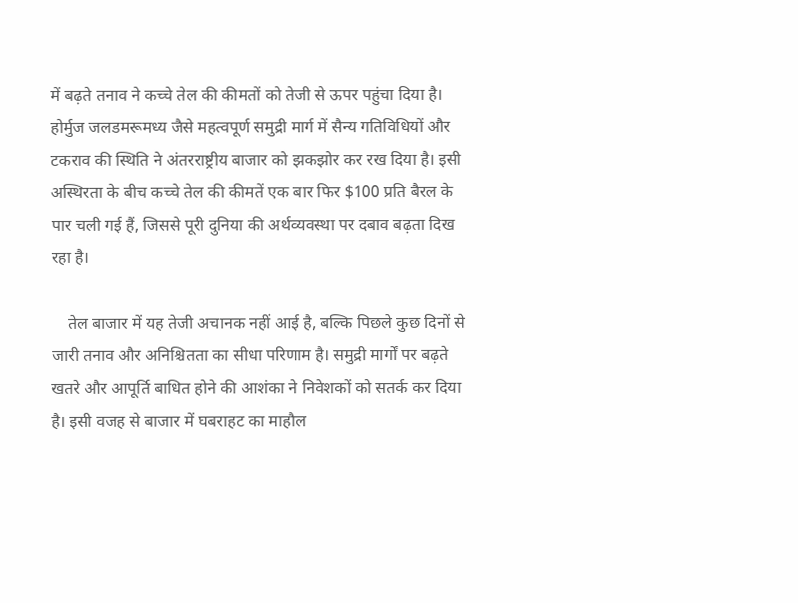में बढ़ते तनाव ने कच्चे तेल की कीमतों को तेजी से ऊपर पहुंचा दिया है। होर्मुज जलडमरूमध्य जैसे महत्वपूर्ण समुद्री मार्ग में सैन्य गतिविधियों और टकराव की स्थिति ने अंतरराष्ट्रीय बाजार को झकझोर कर रख दिया है। इसी अस्थिरता के बीच कच्चे तेल की कीमतें एक बार फिर $100 प्रति बैरल के पार चली गई हैं, जिससे पूरी दुनिया की अर्थव्यवस्था पर दबाव बढ़ता दिख रहा है।

    तेल बाजार में यह तेजी अचानक नहीं आई है, बल्कि पिछले कुछ दिनों से जारी तनाव और अनिश्चितता का सीधा परिणाम है। समुद्री मार्गों पर बढ़ते खतरे और आपूर्ति बाधित होने की आशंका ने निवेशकों को सतर्क कर दिया है। इसी वजह से बाजार में घबराहट का माहौल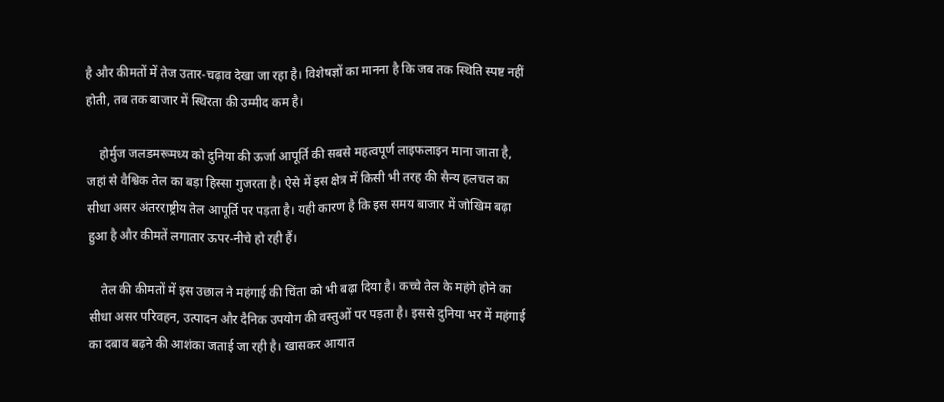है और कीमतों में तेज उतार-चढ़ाव देखा जा रहा है। विशेषज्ञों का मानना है कि जब तक स्थिति स्पष्ट नहीं होती, तब तक बाजार में स्थिरता की उम्मीद कम है।

    होर्मुज जलडमरूमध्य को दुनिया की ऊर्जा आपूर्ति की सबसे महत्वपूर्ण लाइफलाइन माना जाता है, जहां से वैश्विक तेल का बड़ा हिस्सा गुजरता है। ऐसे में इस क्षेत्र में किसी भी तरह की सैन्य हलचल का सीधा असर अंतरराष्ट्रीय तेल आपूर्ति पर पड़ता है। यही कारण है कि इस समय बाजार में जोखिम बढ़ा हुआ है और कीमतें लगातार ऊपर-नीचे हो रही हैं।

    तेल की कीमतों में इस उछाल ने महंगाई की चिंता को भी बढ़ा दिया है। कच्चे तेल के महंगे होने का सीधा असर परिवहन, उत्पादन और दैनिक उपयोग की वस्तुओं पर पड़ता है। इससे दुनिया भर में महंगाई का दबाव बढ़ने की आशंका जताई जा रही है। खासकर आयात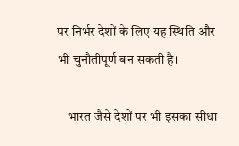पर निर्भर देशों के लिए यह स्थिति और भी चुनौतीपूर्ण बन सकती है।

    भारत जैसे देशों पर भी इसका सीधा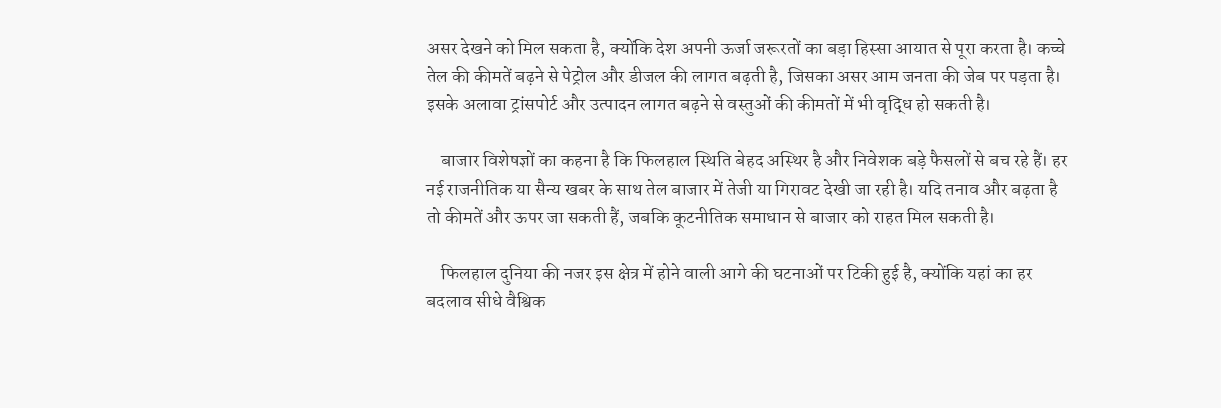असर देखने को मिल सकता है, क्योंकि देश अपनी ऊर्जा जरूरतों का बड़ा हिस्सा आयात से पूरा करता है। कच्चे तेल की कीमतें बढ़ने से पेट्रोल और डीजल की लागत बढ़ती है, जिसका असर आम जनता की जेब पर पड़ता है। इसके अलावा ट्रांसपोर्ट और उत्पादन लागत बढ़ने से वस्तुओं की कीमतों में भी वृद्धि हो सकती है।

    बाजार विशेषज्ञों का कहना है कि फिलहाल स्थिति बेहद अस्थिर है और निवेशक बड़े फैसलों से बच रहे हैं। हर नई राजनीतिक या सैन्य खबर के साथ तेल बाजार में तेजी या गिरावट देखी जा रही है। यदि तनाव और बढ़ता है तो कीमतें और ऊपर जा सकती हैं, जबकि कूटनीतिक समाधान से बाजार को राहत मिल सकती है।

    फिलहाल दुनिया की नजर इस क्षेत्र में होने वाली आगे की घटनाओं पर टिकी हुई है, क्योंकि यहां का हर बदलाव सीधे वैश्विक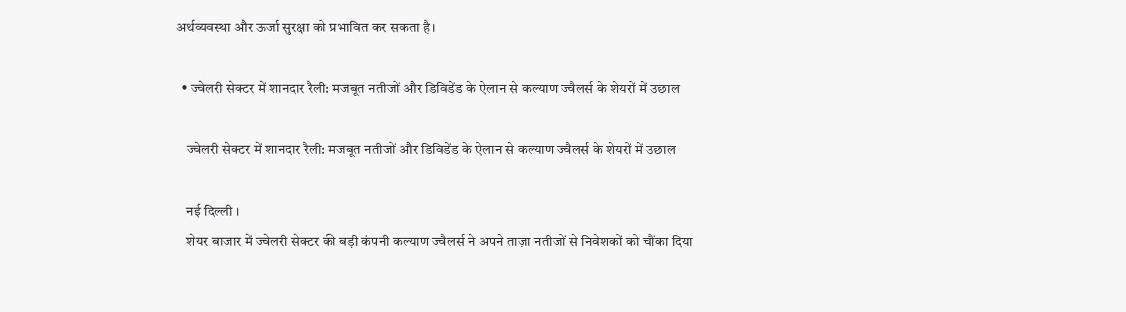अर्थव्यवस्था और ऊर्जा सुरक्षा को प्रभावित कर सकता है।

  • ज्वेलरी सेक्टर में शानदार रैली: मजबूत नतीजों और डिविडेंड के ऐलान से कल्याण ज्वैलर्स के शेयरों में उछाल

    ज्वेलरी सेक्टर में शानदार रैली: मजबूत नतीजों और डिविडेंड के ऐलान से कल्याण ज्वैलर्स के शेयरों में उछाल

    नई दिल्ली ।
    शेयर बाजार में ज्वेलरी सेक्टर की बड़ी कंपनी कल्याण ज्वैलर्स ने अपने ताज़ा नतीजों से निवेशकों को चौंका दिया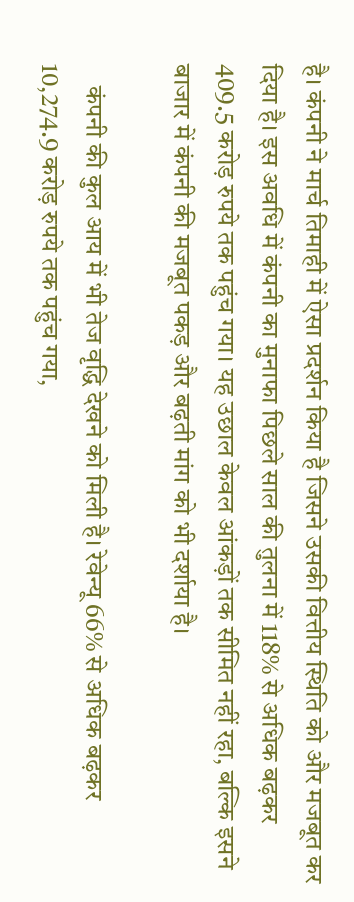है। कंपनी ने मार्च तिमाही में ऐसा प्रदर्शन किया है जिसने उसकी वित्तीय स्थिति को और मजबूत कर दिया है। इस अवधि में कंपनी का मुनाफा पिछले साल की तुलना में 118% से अधिक बढ़कर 409.5 करोड़ रुपये तक पहुंच गया। यह उछाल केवल आंकड़ों तक सीमित नहीं रहा, बल्कि इसने बाजार में कंपनी की मजबूत पकड़ और बढ़ती मांग को भी दर्शाया है।

    कंपनी की कुल आय में भी तेज वृद्धि देखने को मिली है। रेवेन्यू 66% से अधिक बढ़कर 10,274.9 करोड़ रुपये तक पहुंच गया,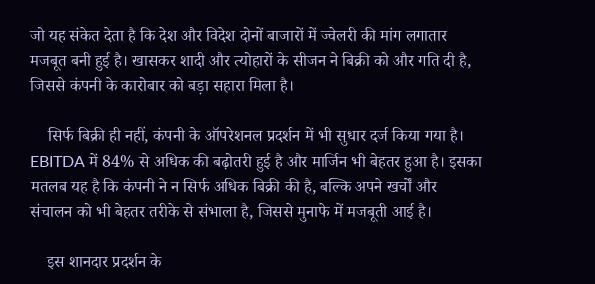जो यह संकेत देता है कि देश और विदेश दोनों बाजारों में ज्वेलरी की मांग लगातार मजबूत बनी हुई है। खासकर शादी और त्योहारों के सीजन ने बिक्री को और गति दी है, जिससे कंपनी के कारोबार को बड़ा सहारा मिला है।

    सिर्फ बिक्री ही नहीं, कंपनी के ऑपरेशनल प्रदर्शन में भी सुधार दर्ज किया गया है। EBITDA में 84% से अधिक की बढ़ोतरी हुई है और मार्जिन भी बेहतर हुआ है। इसका मतलब यह है कि कंपनी ने न सिर्फ अधिक बिक्री की है, बल्कि अपने खर्चों और संचालन को भी बेहतर तरीके से संभाला है, जिससे मुनाफे में मजबूती आई है।

    इस शानदार प्रदर्शन के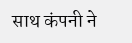साथ कंपनी ने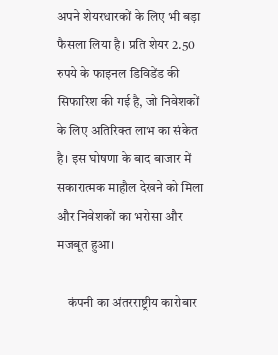अपने शेयरधारकों के लिए भी बड़ा फैसला लिया है। प्रति शेयर 2.50 रुपये के फाइनल डिविडेंड की सिफारिश की गई है, जो निवेशकों के लिए अतिरिक्त लाभ का संकेत है। इस घोषणा के बाद बाजार में सकारात्मक माहौल देखने को मिला और निवेशकों का भरोसा और मजबूत हुआ।

    कंपनी का अंतरराष्ट्रीय कारोबार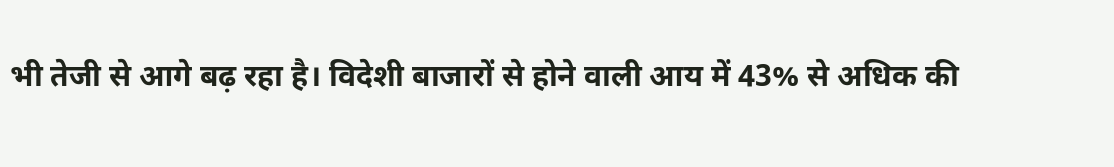भी तेजी से आगे बढ़ रहा है। विदेशी बाजारों से होने वाली आय में 43% से अधिक की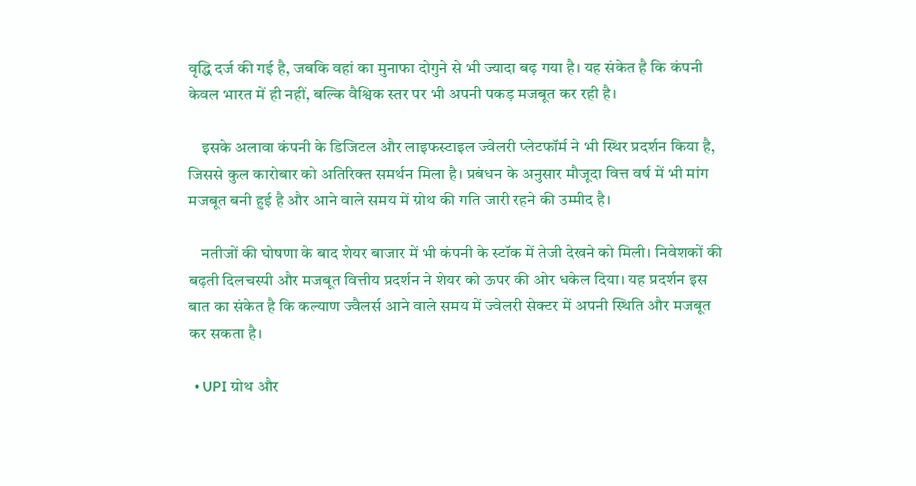वृद्धि दर्ज की गई है, जबकि वहां का मुनाफा दोगुने से भी ज्यादा बढ़ गया है। यह संकेत है कि कंपनी केवल भारत में ही नहीं, बल्कि वैश्विक स्तर पर भी अपनी पकड़ मजबूत कर रही है।

    इसके अलावा कंपनी के डिजिटल और लाइफस्टाइल ज्वेलरी प्लेटफॉर्म ने भी स्थिर प्रदर्शन किया है, जिससे कुल कारोबार को अतिरिक्त समर्थन मिला है। प्रबंधन के अनुसार मौजूदा वित्त वर्ष में भी मांग मजबूत बनी हुई है और आने वाले समय में ग्रोथ की गति जारी रहने की उम्मीद है।

    नतीजों की घोषणा के बाद शेयर बाजार में भी कंपनी के स्टॉक में तेजी देखने को मिली। निवेशकों की बढ़ती दिलचस्पी और मजबूत वित्तीय प्रदर्शन ने शेयर को ऊपर की ओर धकेल दिया। यह प्रदर्शन इस बात का संकेत है कि कल्याण ज्वैलर्स आने वाले समय में ज्वेलरी सेक्टर में अपनी स्थिति और मजबूत कर सकता है।

  • UPI ग्रोथ और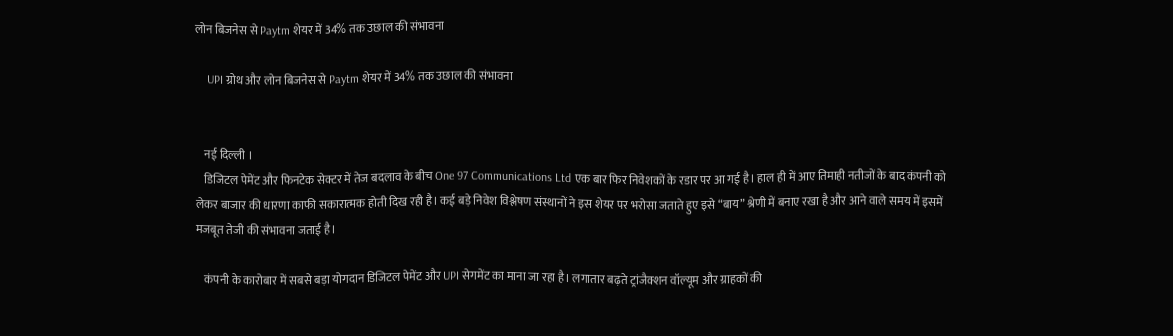लोन बिजनेस से Paytm शेयर में 34% तक उछाल की संभावना

    UPI ग्रोथ और लोन बिजनेस से Paytm शेयर में 34% तक उछाल की संभावना


    नई दिल्ली ।
    डिजिटल पेमेंट और फिनटेक सेक्टर में तेज बदलाव के बीच One 97 Communications Ltd एक बार फिर निवेशकों के रडार पर आ गई है। हाल ही में आए तिमाही नतीजों के बाद कंपनी को लेकर बाजार की धारणा काफी सकारात्मक होती दिख रही है। कई बड़े निवेश विश्लेषण संस्थानों ने इस शेयर पर भरोसा जताते हुए इसे “बाय” श्रेणी में बनाए रखा है और आने वाले समय में इसमें मजबूत तेजी की संभावना जताई है।

    कंपनी के कारोबार में सबसे बड़ा योगदान डिजिटल पेमेंट और UPI सेगमेंट का माना जा रहा है। लगातार बढ़ते ट्रांजैक्शन वॉल्यूम और ग्राहकों की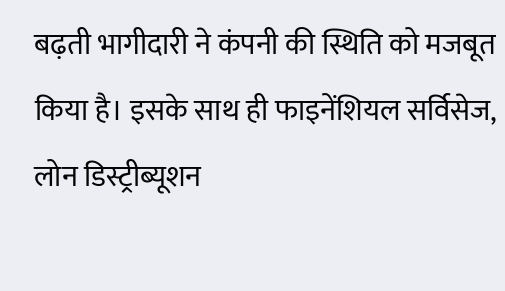बढ़ती भागीदारी ने कंपनी की स्थिति को मजबूत किया है। इसके साथ ही फाइनेंशियल सर्विसेज, लोन डिस्ट्रीब्यूशन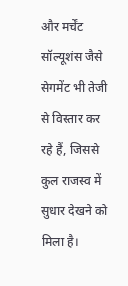और मर्चेंट सॉल्यूशंस जैसे सेगमेंट भी तेजी से विस्तार कर रहे हैं, जिससे कुल राजस्व में सुधार देखने को मिला है।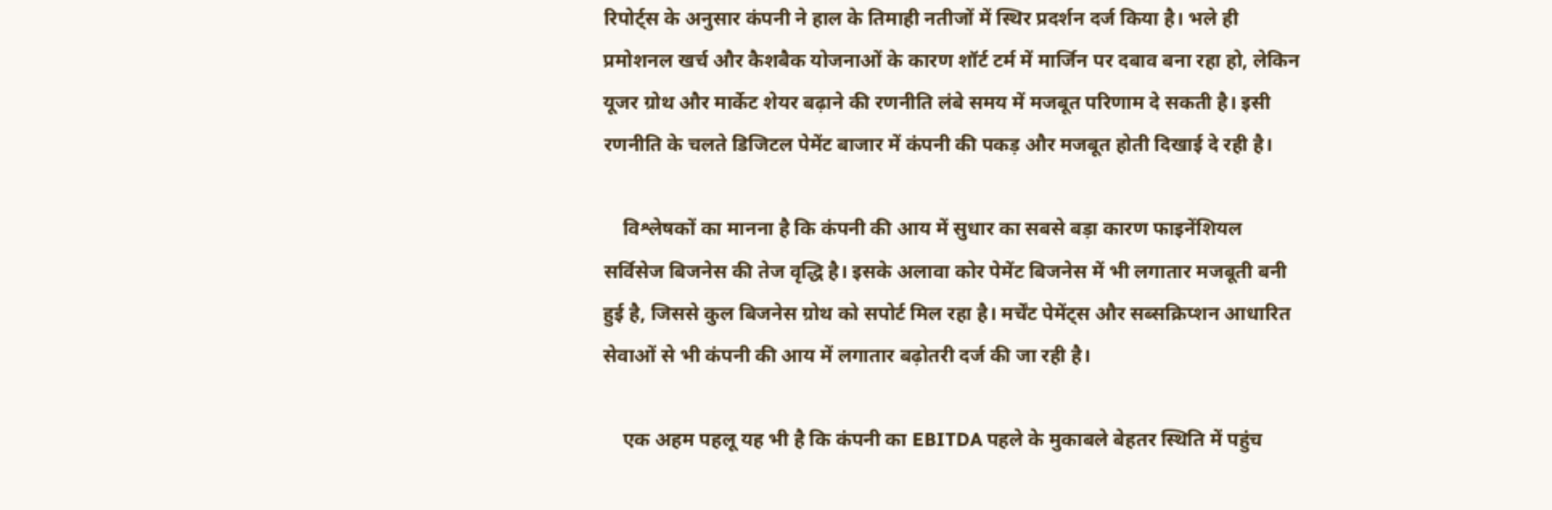रिपोर्ट्स के अनुसार कंपनी ने हाल के तिमाही नतीजों में स्थिर प्रदर्शन दर्ज किया है। भले ही प्रमोशनल खर्च और कैशबैक योजनाओं के कारण शॉर्ट टर्म में मार्जिन पर दबाव बना रहा हो, लेकिन यूजर ग्रोथ और मार्केट शेयर बढ़ाने की रणनीति लंबे समय में मजबूत परिणाम दे सकती है। इसी रणनीति के चलते डिजिटल पेमेंट बाजार में कंपनी की पकड़ और मजबूत होती दिखाई दे रही है।

    विश्लेषकों का मानना है कि कंपनी की आय में सुधार का सबसे बड़ा कारण फाइनेंशियल सर्विसेज बिजनेस की तेज वृद्धि है। इसके अलावा कोर पेमेंट बिजनेस में भी लगातार मजबूती बनी हुई है, जिससे कुल बिजनेस ग्रोथ को सपोर्ट मिल रहा है। मर्चेंट पेमेंट्स और सब्सक्रिप्शन आधारित सेवाओं से भी कंपनी की आय में लगातार बढ़ोतरी दर्ज की जा रही है।

    एक अहम पहलू यह भी है कि कंपनी का EBITDA पहले के मुकाबले बेहतर स्थिति में पहुंच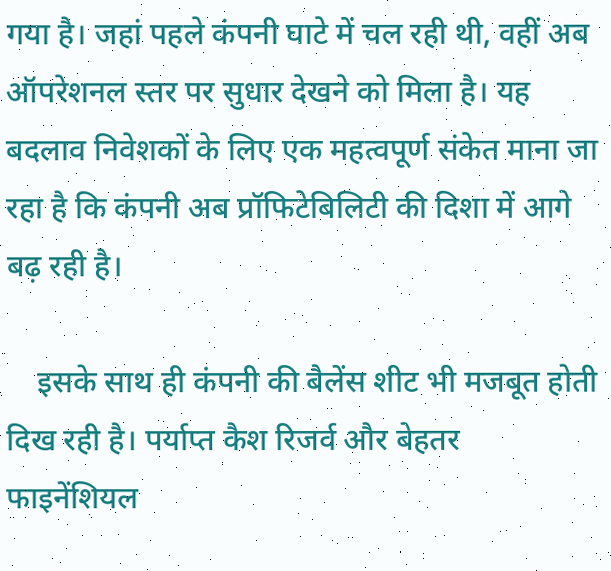गया है। जहां पहले कंपनी घाटे में चल रही थी, वहीं अब ऑपरेशनल स्तर पर सुधार देखने को मिला है। यह बदलाव निवेशकों के लिए एक महत्वपूर्ण संकेत माना जा रहा है कि कंपनी अब प्रॉफिटेबिलिटी की दिशा में आगे बढ़ रही है।

    इसके साथ ही कंपनी की बैलेंस शीट भी मजबूत होती दिख रही है। पर्याप्त कैश रिजर्व और बेहतर फाइनेंशियल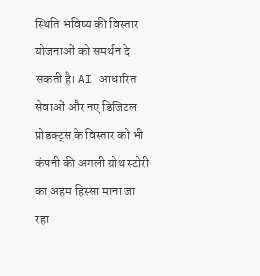स्थिति भविष्य की विस्तार योजनाओं को समर्थन दे सकती है। AI आधारित सेवाओं और नए डिजिटल प्रोडक्ट्स के विस्तार को भी कंपनी की अगली ग्रोथ स्टोरी का अहम हिस्सा माना जा रहा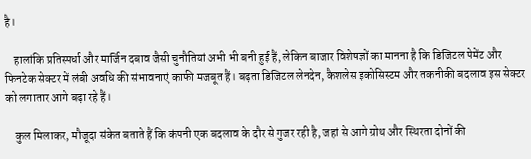है।

    हालांकि प्रतिस्पर्धा और मार्जिन दबाव जैसी चुनौतियां अभी भी बनी हुई हैं, लेकिन बाजार विशेषज्ञों का मानना है कि डिजिटल पेमेंट और फिनटेक सेक्टर में लंबी अवधि की संभावनाएं काफी मजबूत हैं। बढ़ता डिजिटल लेनदेन, कैशलेस इकोसिस्टम और तकनीकी बदलाव इस सेक्टर को लगातार आगे बढ़ा रहे हैं।

    कुल मिलाकर, मौजूदा संकेत बताते हैं कि कंपनी एक बदलाव के दौर से गुजर रही है, जहां से आगे ग्रोथ और स्थिरता दोनों की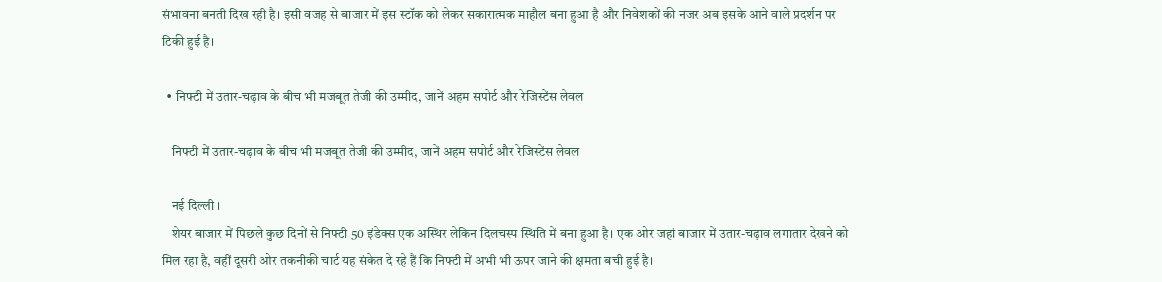संभावना बनती दिख रही है। इसी वजह से बाजार में इस स्टॉक को लेकर सकारात्मक माहौल बना हुआ है और निवेशकों की नजर अब इसके आने वाले प्रदर्शन पर टिकी हुई है।

  • निफ्टी में उतार-चढ़ाव के बीच भी मजबूत तेजी की उम्मीद, जानें अहम सपोर्ट और रेजिस्टेंस लेवल

    निफ्टी में उतार-चढ़ाव के बीच भी मजबूत तेजी की उम्मीद, जानें अहम सपोर्ट और रेजिस्टेंस लेवल

    नई दिल्ली ।
    शेयर बाजार में पिछले कुछ दिनों से निफ्टी 50 इंडेक्स एक अस्थिर लेकिन दिलचस्प स्थिति में बना हुआ है। एक ओर जहां बाजार में उतार-चढ़ाव लगातार देखने को मिल रहा है, वहीं दूसरी ओर तकनीकी चार्ट यह संकेत दे रहे हैं कि निफ्टी में अभी भी ऊपर जाने की क्षमता बची हुई है।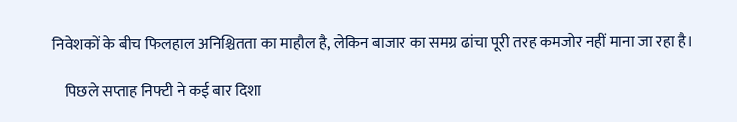निवेशकों के बीच फिलहाल अनिश्चितता का माहौल है, लेकिन बाजार का समग्र ढांचा पूरी तरह कमजोर नहीं माना जा रहा है।

    पिछले सप्ताह निफ्टी ने कई बार दिशा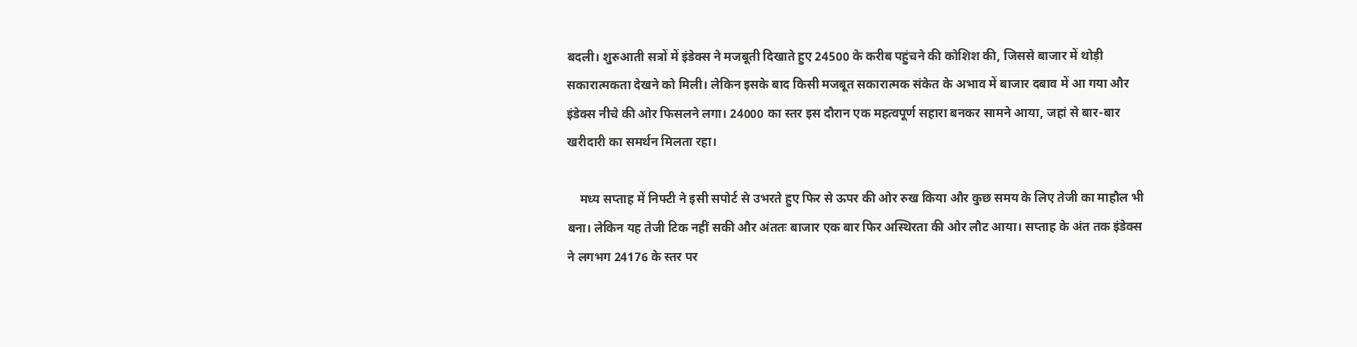बदली। शुरुआती सत्रों में इंडेक्स ने मजबूती दिखाते हुए 24500 के करीब पहुंचने की कोशिश की, जिससे बाजार में थोड़ी सकारात्मकता देखने को मिली। लेकिन इसके बाद किसी मजबूत सकारात्मक संकेत के अभाव में बाजार दबाव में आ गया और इंडेक्स नीचे की ओर फिसलने लगा। 24000 का स्तर इस दौरान एक महत्वपूर्ण सहारा बनकर सामने आया, जहां से बार-बार खरीदारी का समर्थन मिलता रहा।

    मध्य सप्ताह में निफ्टी ने इसी सपोर्ट से उभरते हुए फिर से ऊपर की ओर रुख किया और कुछ समय के लिए तेजी का माहौल भी बना। लेकिन यह तेजी टिक नहीं सकी और अंततः बाजार एक बार फिर अस्थिरता की ओर लौट आया। सप्ताह के अंत तक इंडेक्स ने लगभग 24176 के स्तर पर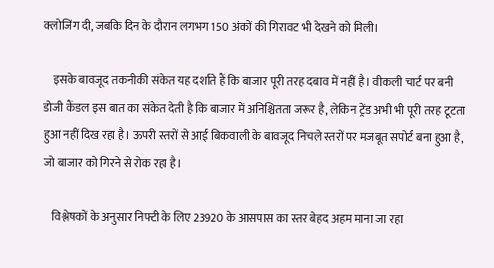क्लोजिंग दी, जबकि दिन के दौरान लगभग 150 अंकों की गिरावट भी देखने को मिली।

    इसके बावजूद तकनीकी संकेत यह दर्शाते हैं कि बाजार पूरी तरह दबाव में नहीं है। वीकली चार्ट पर बनी डोजी कैंडल इस बात का संकेत देती है कि बाजार में अनिश्चितता जरूर है, लेकिन ट्रेंड अभी भी पूरी तरह टूटता हुआ नहीं दिख रहा है। ऊपरी स्तरों से आई बिकवाली के बावजूद निचले स्तरों पर मजबूत सपोर्ट बना हुआ है, जो बाजार को गिरने से रोक रहा है।

    विश्लेषकों के अनुसार निफ्टी के लिए 23920 के आसपास का स्तर बेहद अहम माना जा रहा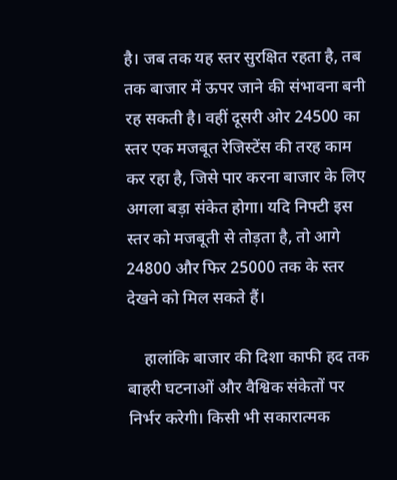है। जब तक यह स्तर सुरक्षित रहता है, तब तक बाजार में ऊपर जाने की संभावना बनी रह सकती है। वहीं दूसरी ओर 24500 का स्तर एक मजबूत रेजिस्टेंस की तरह काम कर रहा है, जिसे पार करना बाजार के लिए अगला बड़ा संकेत होगा। यदि निफ्टी इस स्तर को मजबूती से तोड़ता है, तो आगे 24800 और फिर 25000 तक के स्तर देखने को मिल सकते हैं।

    हालांकि बाजार की दिशा काफी हद तक बाहरी घटनाओं और वैश्विक संकेतों पर निर्भर करेगी। किसी भी सकारात्मक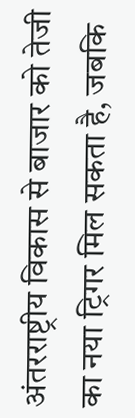अंतरराष्ट्रीय विकास से बाजार को तेजी का नया ट्रिगर मिल सकता है, जबकि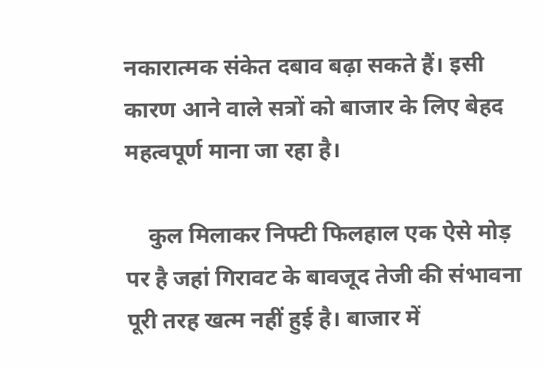नकारात्मक संकेत दबाव बढ़ा सकते हैं। इसी कारण आने वाले सत्रों को बाजार के लिए बेहद महत्वपूर्ण माना जा रहा है।

    कुल मिलाकर निफ्टी फिलहाल एक ऐसे मोड़ पर है जहां गिरावट के बावजूद तेजी की संभावना पूरी तरह खत्म नहीं हुई है। बाजार में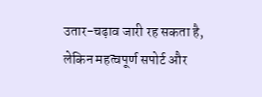उतार-चढ़ाव जारी रह सकता है, लेकिन महत्वपूर्ण सपोर्ट और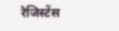रेजिस्टेंस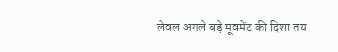लेवल अगले बड़े मूवमेंट की दिशा तय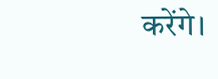करेंगे।